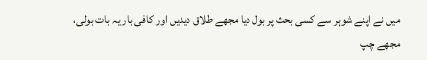میں نے اپنے شوہر سے کسی بحث پر بول دیا مجھے طلاق دیدیں اور کافی بار یہ بات بولی، مجھے چپ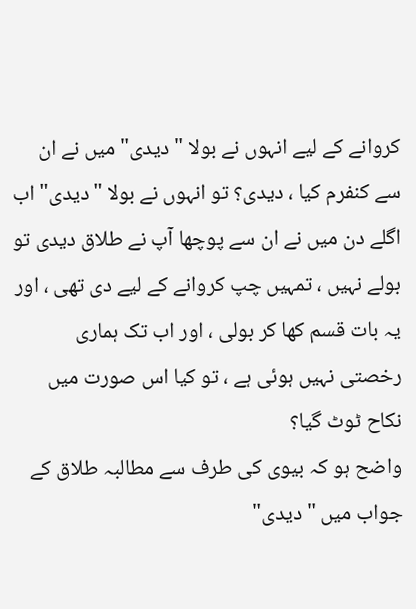کروانے کے لیے انہوں نے بولا " دیدی" میں نے ان سے کنفرم کیا ، دیدی؟ تو انہوں نے بولا "دیدی" اب اگلے دن میں نے ان سے پوچھا آپ نے طلاق دیدی تو بولے نہیں ، تمہیں چپ کروانے کے لیے دی تھی ، اور یہ بات قسم کھا کر بولی ، اور اب تک ہماری رخصتی نہیں ہوئی ہے ، تو کیا اس صورت میں نکاح ٹوٹ گیا؟
واضح ہو کہ بیوی کی طرف سے مطالبہ طلاق کے جواب میں " دیدی"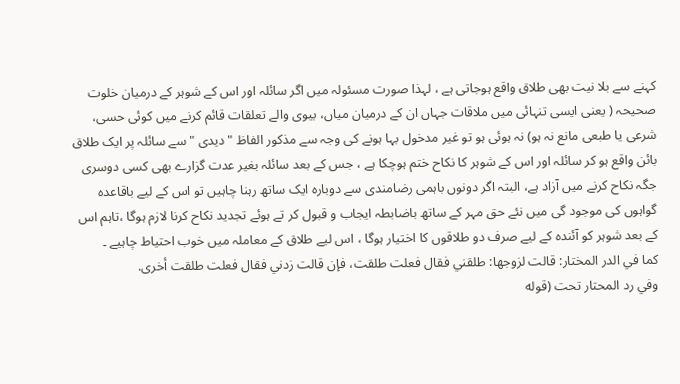کہنے سے بلا نیت بھی طلاق واقع ہوجاتی ہے ، لہذا صورت مسئولہ میں اگر سائلہ اور اس کے شوہر کے درمیان خلوت صحیحہ ( یعنی ایسی تنہائی میں ملاقات جہاں ان کے درمیان میاں، بیوی والے تعلقات قائم کرنے میں کوئی حسی، شرعی یا طبعی مانع نہ ہو) نہ ہوئی ہو تو غیر مدخول بہا ہونے کی وجہ سے مذکور الفاظ "دیدی " سے سائلہ پر ایک طلاق بائن واقع ہو کر سائلہ اور اس کے شوہر کا نکاح ختم ہوچکا ہے ، جس کے بعد سائلہ بغیر عدت گزارے بھی کسی دوسری جگہ نکاح کرنے میں آزاد ہے، البتہ اگر دونوں باہمی رضامندی سے دوبارہ ایک ساتھ رہنا چاہیں تو اس کے لیے باقاعدہ گواہوں کی موجود گی میں نئے حق مہر کے ساتھ باضابطہ ایجاب و قبول کر تے ہوئے تجدید نکاح کرنا لازم ہوگا ،تاہم اس کے بعد شوہر کو آئندہ کے لیے صرف دو طلاقوں کا اختیار ہوگا ، اس لیے طلاق کے معاملہ میں خوب احتیاط چاہیے ۔
كما في الدر المختار: قالت لزوجها: طلقني فقال فعلت طلقت، فإن قالت زدني فقال فعلت طلقت أخرى.
وفي رد المحتار تحت (قوله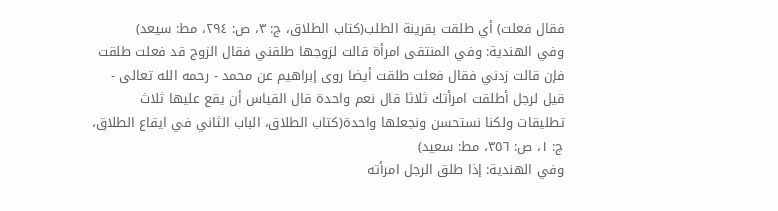فقال فعلت) أي طلقت بقرينة الطلب(كتاب الطلاق، ج: ٣، ص: ٢٩٤، مط: سيعد)
وفي الهندية: وفي المنتقى امرأة قالت لزوجها طلقني فقال الزوج قد فعلت طلقت فإن قالت زدني فقال فعلت طلقت أيضا روى إبراهيم عن محمد - رحمه الله تعالى - قيل لرجل أطلقت امرأتك ثلاثا قال نعم واحدة قال القياس أن يقع عليها ثلاث تطليقات ولكنا نستحسن ونجعلها واحدة(كتاب الطلاق، الباب الثاني في ايقاع الطلاق، ج: ١، ص: ٣٥٦، مط: سعيد)
وفي الهندية: إذا طلق الرجل امرأته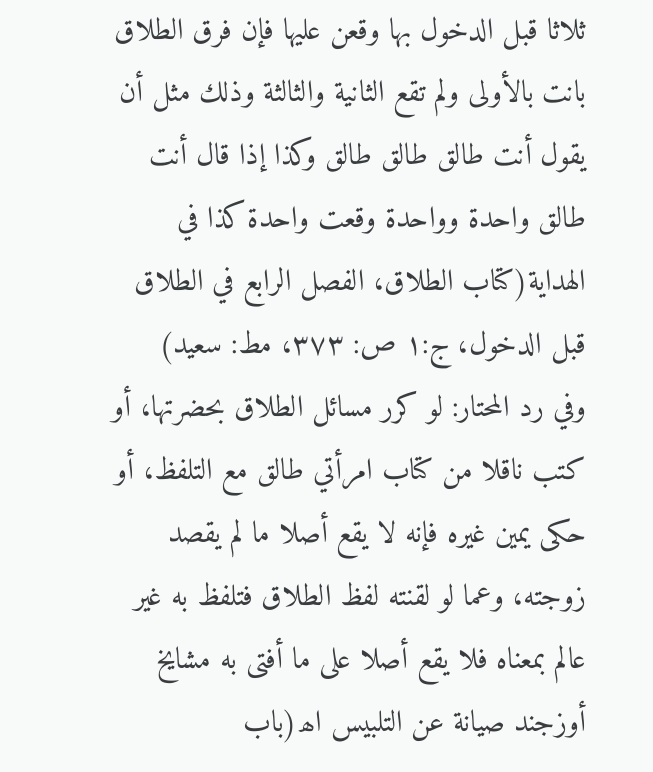ثلاثا قبل الدخول بها وقعن عليها فإن فرق الطلاق بانت بالأولى ولم تقع الثانية والثالثة وذلك مثل أن يقول أنت طالق طالق طالق وكذا إذا قال أنت طالق واحدة وواحدة وقعت واحدة كذا في الهداية(كتاب الطلاق، الفصل الرابع في الطلاق قبل الدخول، ج:١ ص: ٣٧٣، مط: سعيد)
وفي رد المحتار: لو كرر مسائل الطلاق بحضرتها، أو كتب ناقلا من كتاب امرأتي طالق مع التلفظ، أو حكى يمين غيره فإنه لا يقع أصلا ما لم يقصد زوجته، وعما لو لقنته لفظ الطلاق فتلفظ به غير عالم بمعناه فلا يقع أصلا على ما أفتى به مشايخ أوزجند صيانة عن التلبيس اھ(باب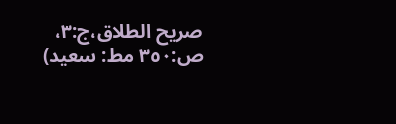صريح الطلاق،ج:٣، ص:٣٥٠ مط: سعيد)